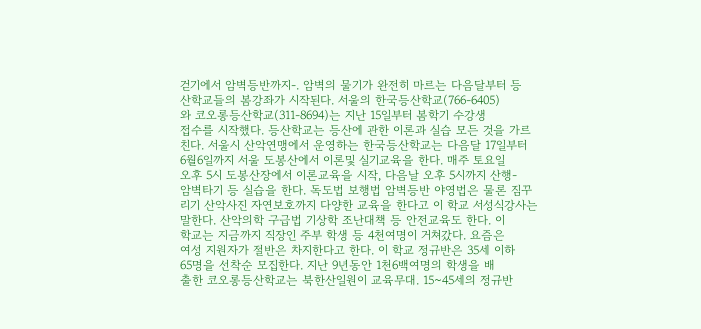걷기에서 암벽등반까지-. 암벽의 물기가 완전히 마르는 다음달부터 등
산학교들의 봄강좌가 시작된다. 서울의 한국등산학교(766-6405)
와 코오롱등산학교(311-8694)는 지난 15일부터 봄학기 수강생
접수를 시작했다. 등산학교는 등산에 관한 이론과 실습 모든 것을 가르
친다. 서울시 산악연맹에서 운영하는 한국등산학교는 다음달 17일부터
6월6일까지 서울 도봉산에서 이론및 실기교육을 한다. 매주 토요일
오후 5시 도봉산장에서 이론교육을 시작, 다음날 오후 5시까지 산행-
암벽타기 등 실습을 한다. 독도법 보행법 암벽등반 야영법은 물론 짐꾸
리기 산악사진 자연보호까지 다양한 교육을 한다고 이 학교 서성식강사는
말한다. 산악의학 구급법 기상학 조난대책 등 안전교육도 한다. 이
학교는 지금까지 직장인 주부 학생 등 4천여명이 거쳐갔다. 요즘은
여성 지원자가 절반은 차지한다고 한다. 이 학교 정규반은 35세 이하
65명을 선착순 모집한다. 지난 9년동안 1천6백여명의 학생을 배
출한 코오롱등산학교는 북한산일원이 교육무대. 15~45세의 정규반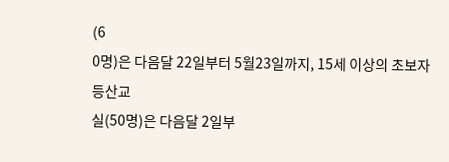(6
0명)은 다음달 22일부터 5월23일까지, 15세 이상의 초보자등산교
실(50명)은 다음달 2일부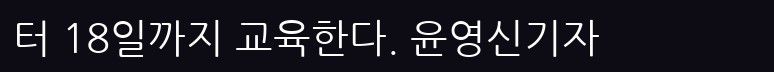터 18일까지 교육한다. 윤영신기자